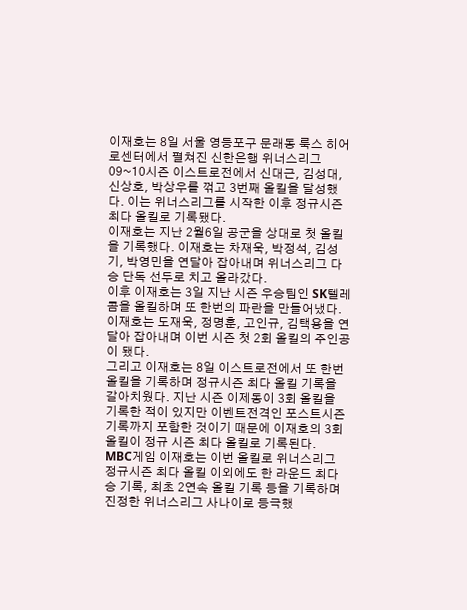이재호는 8일 서울 영등포구 문래동 룩스 히어로센터에서 펼쳐진 신한은행 위너스리그 09~10시즌 이스트로전에서 신대근, 김성대, 신상호, 박상우를 꺾고 3번째 올킬을 달성했다. 이는 위너스리그를 시작한 이후 정규시즌 최다 올킬로 기록됐다.
이재호는 지난 2월6일 공군을 상대로 첫 올킬을 기록했다. 이재호는 차재욱, 박정석, 김성기, 박영민을 연달아 잡아내며 위너스리그 다승 단독 선두로 치고 올라갔다.
이후 이재호는 3일 지난 시즌 우승팀인 SK텔레콤을 올킬하며 또 한번의 파란을 만들어냈다. 이재호는 도재욱, 정명훈, 고인규, 김택용을 연달아 잡아내며 이번 시즌 첫 2회 올킬의 주인공이 됐다.
그리고 이재호는 8일 이스트로전에서 또 한번 올킬을 기록하며 정규시즌 최다 올킬 기록을 갈아치웠다. 지난 시즌 이제동이 3회 올킬을 기록한 적이 있지만 이벤트전격인 포스트시즌 기록까지 포함한 것이기 때문에 이재호의 3회 올킬이 정규 시즌 최다 올킬로 기록된다.
MBC게임 이재호는 이번 올킬로 위너스리그 정규시즌 최다 올킬 이외에도 한 라운드 최다승 기록, 최초 2연속 올킬 기록 등을 기록하며 진정한 위너스리그 사나이로 등극했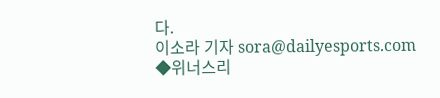다.
이소라 기자 sora@dailyesports.com
◆위너스리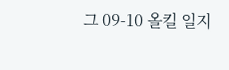그 09-10 올킬 일지